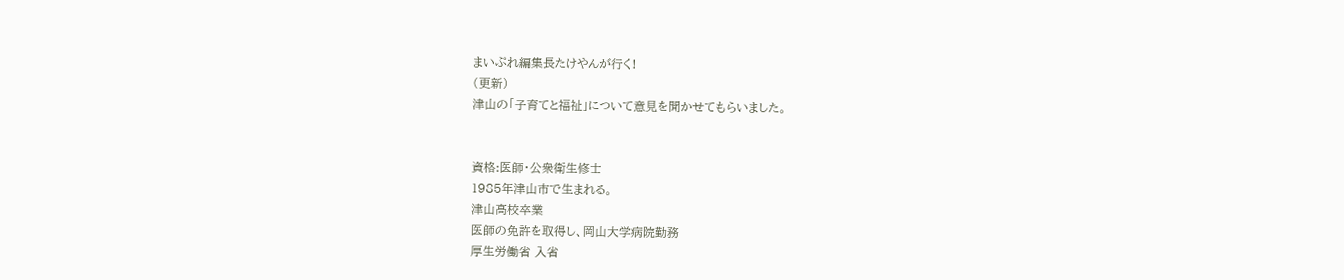まいぷれ編集長たけやんが行く!
(更新)
津山の「子育てと福祉」について意見を聞かせてもらいました。


資格:医師・公衆衛生修士
1985年津山市で生まれる。
津山高校卒業
医師の免許を取得し、岡山大学病院勤務
厚生労働省 入省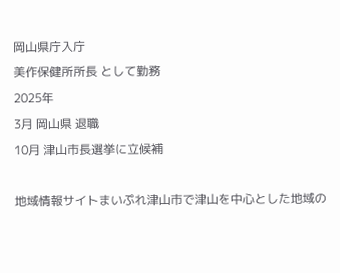岡山県庁入庁
美作保健所所長 として勤務
2025年
3月 岡山県 退職
10月 津山市長選挙に立候補

地域情報サイトまいぷれ津山市で津山を中心とした地域の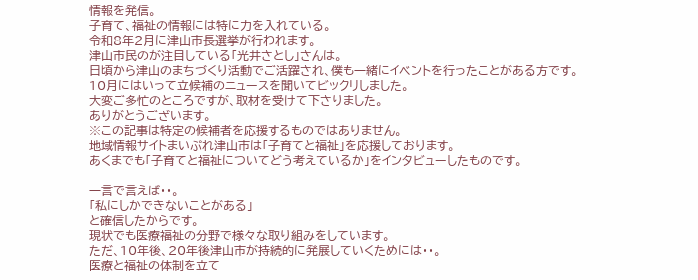情報を発信。
子育て、福祉の情報には特に力を入れている。
令和8年2月に津山市長選挙が行われます。
津山市民のが注目している「光井さとし」さんは。
日頃から津山のまちづくり活動でご活躍され、僕も一緒にイベントを行ったことがある方です。
10月にはいって立候補のニュースを聞いてビックリしました。
大変ご多忙のところですが、取材を受けて下さりました。
ありがとうございます。
※この記事は特定の候補者を応援するものではありません。
地域情報サイトまいぷれ津山市は「子育てと福祉」を応援しております。
あくまでも「子育てと福祉についてどう考えているか」をインタビューしたものです。

一言で言えば・・。
「私にしかできないことがある」
と確信したからです。
現状でも医療福祉の分野で様々な取り組みをしています。
ただ、10年後、20年後津山市が持続的に発展していくためには・・。
医療と福祉の体制を立て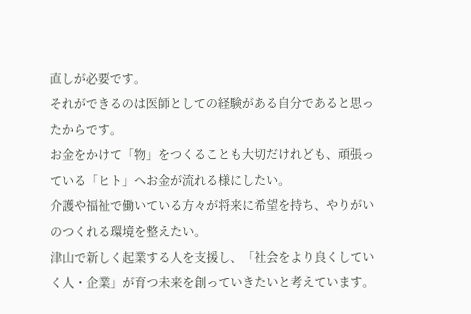直しが必要です。
それができるのは医師としての経験がある自分であると思ったからです。
お金をかけて「物」をつくることも大切だけれども、頑張っている「ヒト」へお金が流れる様にしたい。
介護や福祉で働いている方々が将来に希望を持ち、やりがいのつくれる環境を整えたい。
津山で新しく起業する人を支援し、「社会をより良くしていく人・企業」が育つ未来を創っていきたいと考えています。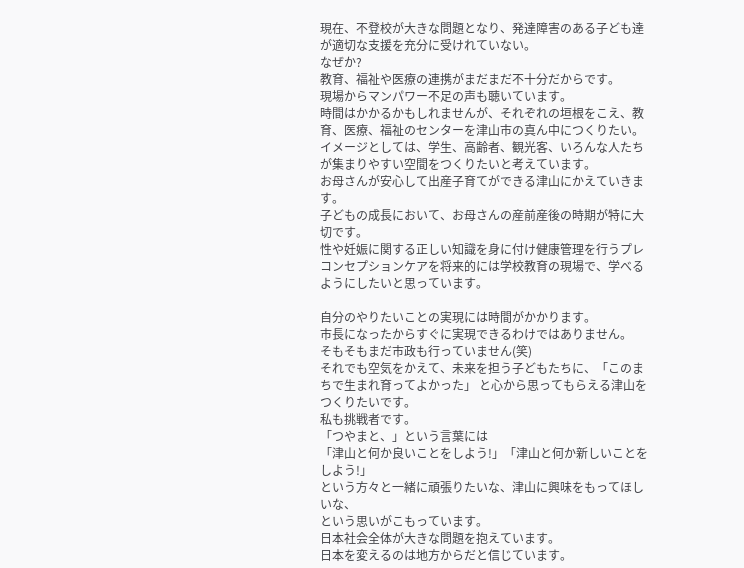現在、不登校が大きな問題となり、発達障害のある子ども達が適切な支援を充分に受けれていない。
なぜか?
教育、福祉や医療の連携がまだまだ不十分だからです。
現場からマンパワー不足の声も聴いています。
時間はかかるかもしれませんが、それぞれの垣根をこえ、教育、医療、福祉のセンターを津山市の真ん中につくりたい。
イメージとしては、学生、高齢者、観光客、いろんな人たちが集まりやすい空間をつくりたいと考えています。
お母さんが安心して出産子育てができる津山にかえていきます。
子どもの成長において、お母さんの産前産後の時期が特に大切です。
性や妊娠に関する正しい知識を身に付け健康管理を行うプレコンセプションケアを将来的には学校教育の現場で、学べるようにしたいと思っています。

自分のやりたいことの実現には時間がかかります。
市長になったからすぐに実現できるわけではありません。
そもそもまだ市政も行っていません(笑)
それでも空気をかえて、未来を担う子どもたちに、「このまちで生まれ育ってよかった」 と心から思ってもらえる津山をつくりたいです。
私も挑戦者です。
「つやまと、」という言葉には
「津山と何か良いことをしよう!」「津山と何か新しいことをしよう!」
という方々と一緒に頑張りたいな、津山に興味をもってほしいな、
という思いがこもっています。
日本社会全体が大きな問題を抱えています。
日本を変えるのは地方からだと信じています。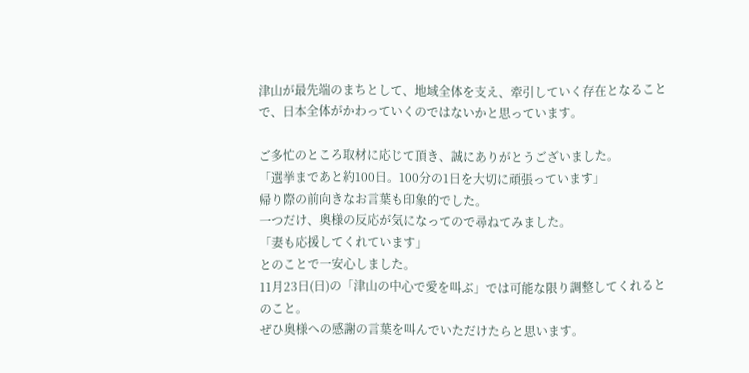津山が最先端のまちとして、地域全体を支え、牽引していく存在となることで、日本全体がかわっていくのではないかと思っています。

ご多忙のところ取材に応じて頂き、誠にありがとうございました。
「選挙まであと約100日。100分の1日を大切に頑張っています」
帰り際の前向きなお言葉も印象的でした。
一つだけ、奥様の反応が気になってので尋ねてみました。
「妻も応援してくれています」
とのことで一安心しました。
11月23日(日)の「津山の中心で愛を叫ぶ」では可能な限り調整してくれるとのこと。
ぜひ奥様への感謝の言葉を叫んでいただけたらと思います。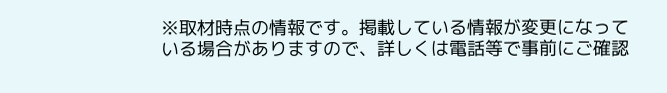※取材時点の情報です。掲載している情報が変更になっている場合がありますので、詳しくは電話等で事前にご確認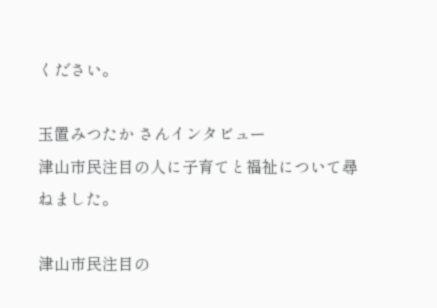ください。

玉置みつたか さんインタビュー
津山市民注目の人に子育てと福祉について尋ねました。

津山市民注目の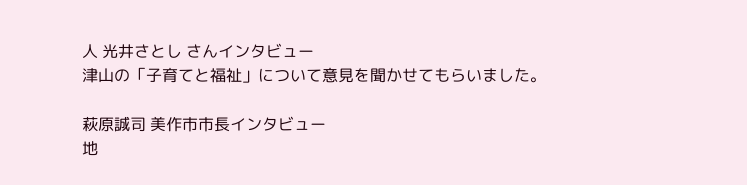人 光井さとし さんインタビュー
津山の「子育てと福祉」について意見を聞かせてもらいました。

萩原誠司 美作市市長インタビュー
地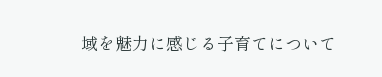域を魅力に感じる子育てについて